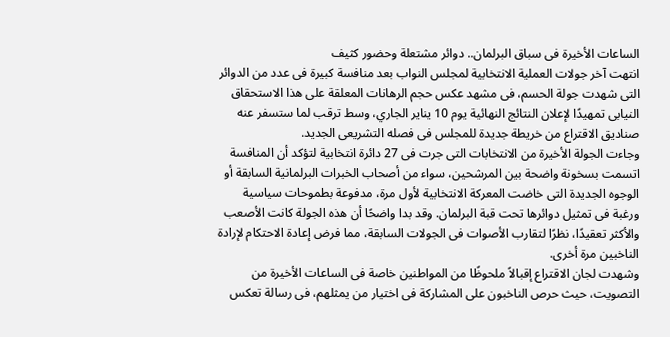الساعات الأخيرة فى سباق البرلمان.. دوائر مشتعلة وحضور كثيف
انتهت آخر جولات العملية الانتخابية لمجلس النواب بعد منافسة كبيرة فى عدد من الدوائر التى شهدت جولة الحسم، فى مشهد عكس حجم الرهانات المعلقة على هذا الاستحقاق النيابى تمهيدًا لإعلان النتائج النهائية يوم 10 يناير الجاري، وسط ترقب لما ستسفر عنه صناديق الاقتراع من خريطة جديدة للمجلس فى فصله التشريعى الجديد.
وجاءت الجولة الأخيرة من الانتخابات التى جرت فى 27 دائرة انتخابية لتؤكد أن المنافسة اتسمت بسخونة واضحة بين المرشحين، سواء من أصحاب الخبرات البرلمانية السابقة أو الوجوه الجديدة التى خاضت المعركة الانتخابية لأول مرة، مدفوعة بطموحات سياسية ورغبة فى تمثيل دوائرها تحت قبة البرلمان. وقد بدا واضحًا أن هذه الجولة كانت الأصعب والأكثر تعقيدًا، نظرًا لتقارب الأصوات فى الجولات السابقة، مما فرض إعادة الاحتكام لإرادة الناخبين مرة أخرى.
وشهدت لجان الاقتراع إقبالاً ملحوظًا من المواطنين خاصة فى الساعات الأخيرة من التصويت، حيث حرص الناخبون على المشاركة فى اختيار من يمثلهم، فى رسالة تعكس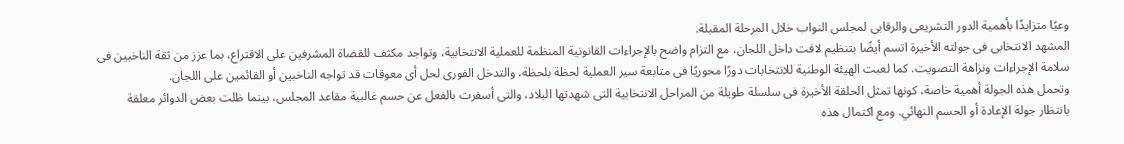وعيًا متزايدًا بأهمية الدور التشريعى والرقابى لمجلس النواب خلال المرحلة المقبلة.
المشهد الانتخابى فى جولته الأخيرة اتسم أيضًا بتنظيم لافت داخل اللجان، مع التزام واضح بالإجراءات القانونية المنظمة للعملية الانتخابية، وتواجد مكثف للقضاة المشرفين على الاقتراع، بما عزز من ثقة الناخبين فى سلامة الإجراءات ونزاهة التصويت. كما لعبت الهيئة الوطنية للانتخابات دورًا محوريًا فى متابعة سير العملية لحظة بلحظة، والتدخل الفورى لحل أى معوقات قد تواجه الناخبين أو القائمين على اللجان.
وتحمل هذه الجولة أهمية خاصة، كونها تمثل الحلقة الأخيرة فى سلسلة طويلة من المراحل الانتخابية التى شهدتها البلاد، والتى أسفرت بالفعل عن حسم غالبية مقاعد المجلس، بينما ظلت بعض الدوائر معلقة بانتظار جولة الإعادة أو الحسم النهائي. ومع اكتمال هذه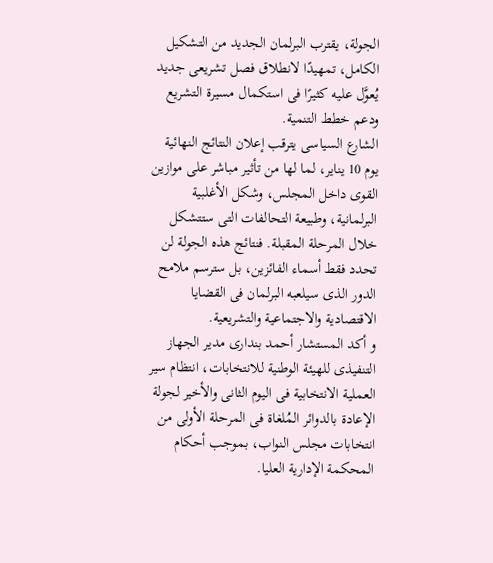الجولة، يقترب البرلمان الجديد من التشكيل الكامل، تمهيدًا لانطلاق فصل تشريعى جديد يُعوَّل عليه كثيرًا فى استكمال مسيرة التشريع ودعم خطط التنمية.
الشارع السياسى يترقب إعلان النتائج النهائية يوم 10 يناير، لما لها من تأثير مباشر على موازين القوى داخل المجلس، وشكل الأغلبية البرلمانية، وطبيعة التحالفات التى ستتشكل خلال المرحلة المقبلة. فنتائج هذه الجولة لن تحدد فقط أسماء الفائزين، بل سترسم ملامح الدور الذى سيلعبه البرلمان فى القضايا الاقتصادية والاجتماعية والتشريعية.
و أكد المستشار أحمد بندارى مدير الجهاز التنفيذى للهيئة الوطنية للانتخابات، انتظام سير العملية الانتخابية فى اليوم الثانى والأخير لجولة الإعادة بالدوائر المُلغاة فى المرحلة الأولى من انتخابات مجلس النواب، بموجب أحكام المحكمة الإدارية العليا.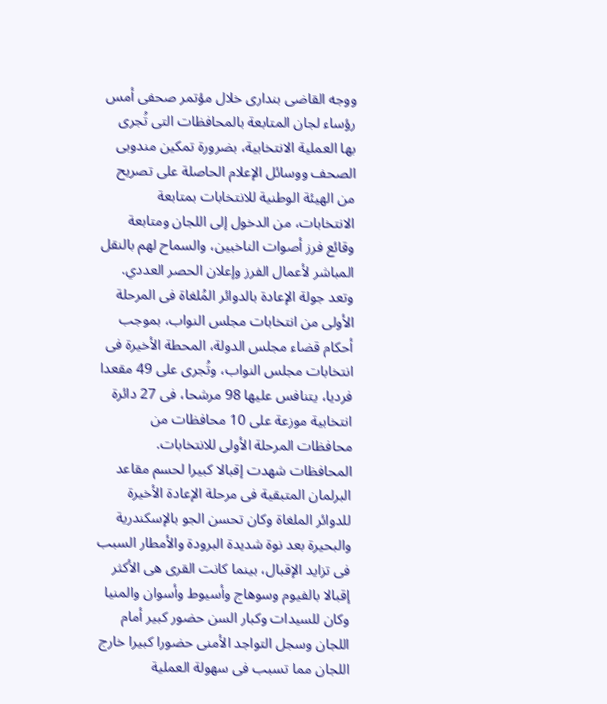ووجه القاضى بندارى خلال مؤتمر صحفى أمس رؤساء لجان المتابعة بالمحافظات التى تُجرى بها العملية الانتخابية، بضرورة تمكين مندوبى الصحف ووسائل الإعلام الحاصلة على تصريح من الهيئة الوطنية للانتخابات بمتابعة الانتخابات، من الدخول إلى اللجان ومتابعة وقائع فرز أصوات الناخبين، والسماح لهم بالنقل المباشر لأعمال الفرز وإعلان الحصر العددي.
وتعد جولة الإعادة بالدوائر المُلغاة فى المرحلة الأولى من انتخابات مجلس النواب، بموجب أحكام قضاء مجلس الدولة، المحطة الأخيرة فى انتخابات مجلس النواب، وتُجرى على 49 مقعدا فرديا، يتنافس عليها 98 مرشحا، فى 27 دائرة انتخابية موزعة على 10 محافظات من محافظات المرحلة الأولى للانتخابات.
المحافظات شهدت إقبالا كبيرا لحسم مقاعد البرلمان المتبقية فى مرحلة الإعادة الأخيرة للدوائر الملغاة وكان تحسن الجو بالإسكندرية والبحيرة بعد نوة شديدة البرودة والأمطار السبب فى تزايد الإقبال، بينما كانت القرى هى الأكثر إقبالا بالفيوم وسوهاج وأسيوط وأسوان والمنيا وكان للسيدات وكبار السن حضور كبير أمام اللجان وسجل التواجد الأمنى حضورا كبيرا خارج اللجان مما تسبب فى سهولة العملية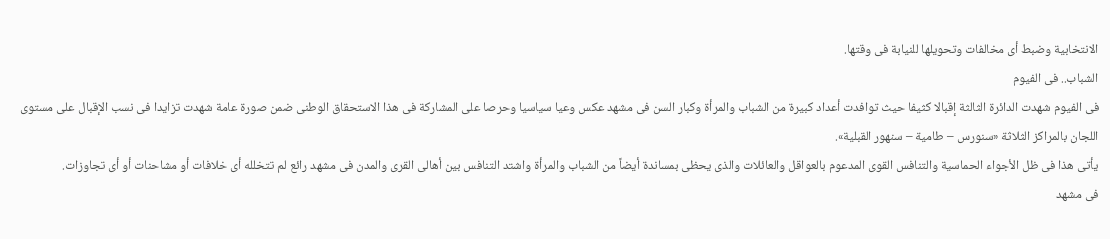الانتخابية وضبط أى مخالفات وتحويلها للنيابة فى وقتها.
الشباب.. فى الفيوم
فى الفيوم شهدت الدائرة الثالثة إقبالا كثيفا حيث توافدت أعداد كبيرة من الشباب والمرأة وكبار السن فى مشهد عكس وعيا سياسيا وحرصا على المشاركة فى هذا الاستحقاق الوطنى ضمن صورة عامة شهدت تزايدا فى نسب الإقبال على مستوى اللجان بالمراكز الثلاثة «سنورس – طامية – سنهور القبلية».
يأتى هذا فى ظل الأجواء الحماسية والتنافس القوى المدعوم بالعواقل والعائلات والذى يحظى بمساندة أيضاً من الشباب والمرأة واشتد التنافس بين أهالى القرى والمدن فى مشهد رائع لم تتخلله أى خلافات أو مشاحنات أو أى تجاوزات.
فى مشهد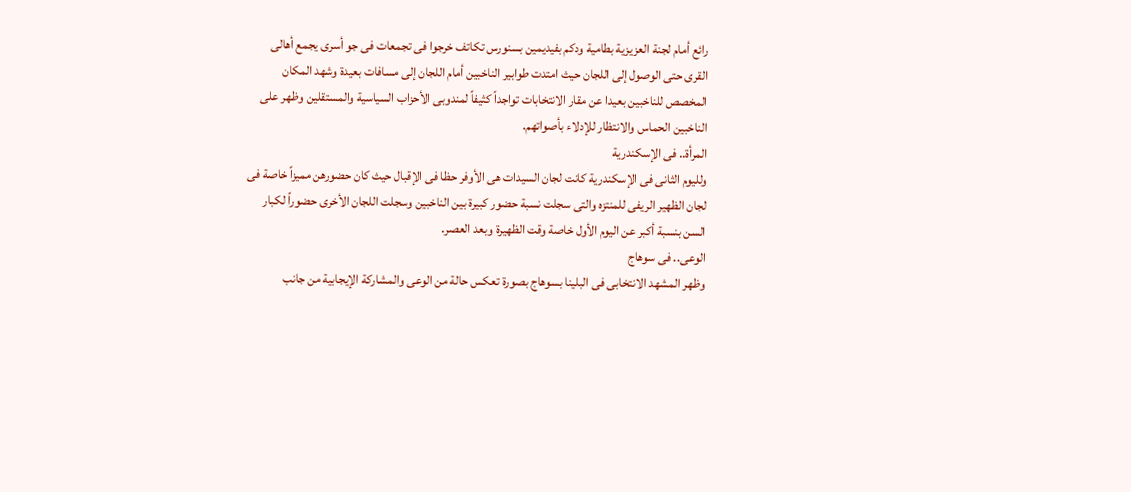رائع أمام لجنة العزيزية بطامية ودكم بفيديمين بسنورس تكاتف خرجوا فى تجمعات فى جو أسرى يجمع أهالى القرى حتى الوصول إلى اللجان حيث امتدت طوابير الناخبين أمام اللجان إلى مسافات بعيدة وشهد المكان المخصص للناخبين بعيدا عن مقار الانتخابات تواجداً كثيفاً لمندوبى الأحزاب السياسية والمستقلين وظهر على الناخبين الحماس والانتظار للإدلاء بأصواتهم.
المرأة.. فى الإسكندرية
ولليوم الثانى فى الإسكندرية كانت لجان السيدات هى الأوفر حظا فى الإقبال حيث كان حضورهن مميزاً خاصة فى لجان الظهير الريفى للمنتزه والتى سجلت نسبة حضور كبيرة بين الناخبين وسجلت اللجان الأخرى حضوراً لكبار السن بنسبة أكبر عن اليوم الأول خاصة وقت الظهيرة وبعد العصر.
الوعى.. فى سوهاج
وظهر المشهد الانتخابى فى البلينا بسوهاج بصورة تعكس حالة من الوعى والمشاركة الإيجابية من جانب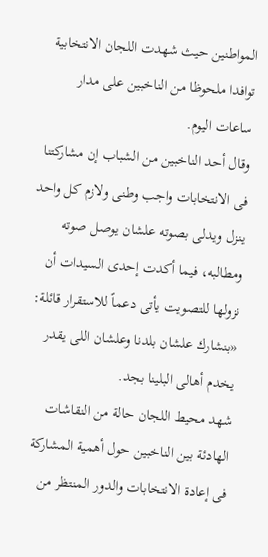المواطنين حيث شهدت اللجان الانتخابية توافدا ملحوظا من الناخبين على مدار ساعات اليوم.
وقال أحد الناخبين من الشباب إن مشاركتنا فى الانتخابات واجب وطنى ولازم كل واحد ينزل ويدلى بصوته علشان يوصل صوته ومطالبه، فيما أكدت إحدى السيدات أن نزولها للتصويت يأتى دعماً للاستقرار قائلة: «بنشارك علشان بلدنا وعلشان اللى يقدر يخدم أهالى البلينا بجد.
شهد محيط اللجان حالة من النقاشات الهادئة بين الناخبين حول أهمية المشاركة فى إعادة الانتخابات والدور المنتظر من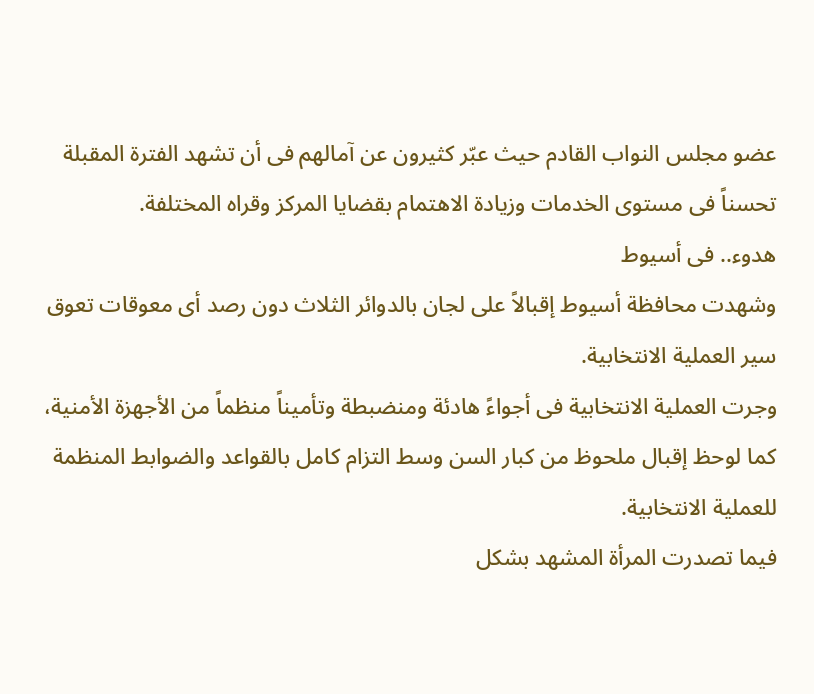عضو مجلس النواب القادم حيث عبّر كثيرون عن آمالهم فى أن تشهد الفترة المقبلة تحسناً فى مستوى الخدمات وزيادة الاهتمام بقضايا المركز وقراه المختلفة.
هدوء.. فى أسيوط
وشهدت محافظة أسيوط إقبالاً على لجان بالدوائر الثلاث دون رصد أى معوقات تعوق سير العملية الانتخابية.
وجرت العملية الانتخابية فى أجواءً هادئة ومنضبطة وتأميناً منظماً من الأجهزة الأمنية، كما لوحظ إقبال ملحوظ من كبار السن وسط التزام كامل بالقواعد والضوابط المنظمة للعملية الانتخابية.
فيما تصدرت المرأة المشهد بشكل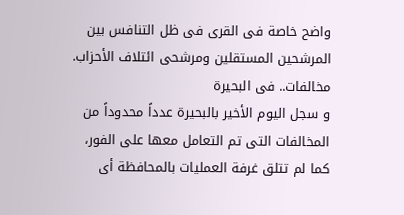واضح خاصة فى القرى فى ظل التنافس بين المرشحين المستقلين ومرشحى ائتلاف الأحزاب.
مخالفات.. فى البحيرة
و سجل اليوم الأخير بالبحيرة عدداً محدوداً من المخالفات التى تم التعامل معها على الفور، كما لم تتلق غرفة العمليات بالمحافظة أى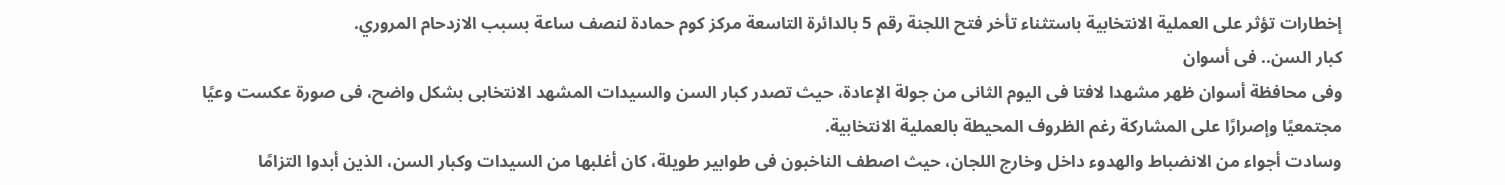إخطارات تؤثر على العملية الانتخابية باستثناء تأخر فتح اللجنة رقم 5 بالدائرة التاسعة مركز كوم حمادة لنصف ساعة بسبب الازدحام المروري.
كبار السن.. فى أسوان
وفى محافظة أسوان ظهر مشهدا لافتا فى اليوم الثانى من جولة الإعادة، حيث تصدر كبار السن والسيدات المشهد الانتخابى بشكل واضح، فى صورة عكست وعيًا مجتمعيًا وإصرارًا على المشاركة رغم الظروف المحيطة بالعملية الانتخابية.
وسادت أجواء من الانضباط والهدوء داخل وخارج اللجان، حيث اصطف الناخبون فى طوابير طويلة، كان أغلبها من السيدات وكبار السن، الذين أبدوا التزامًا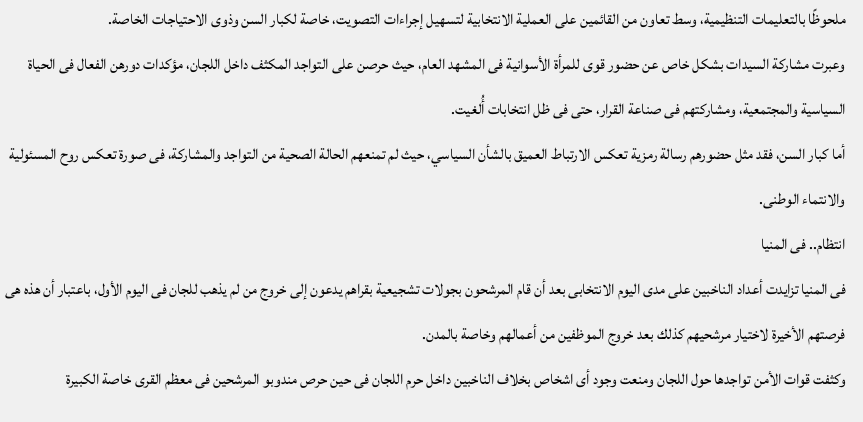ملحوظًا بالتعليمات التنظيمية، وسط تعاون من القائمين على العملية الانتخابية لتسهيل إجراءات التصويت، خاصة لكبار السن وذوى الاحتياجات الخاصة.
وعبرت مشاركة السيدات بشكل خاص عن حضور قوى للمرأة الأسوانية فى المشهد العام، حيث حرصن على التواجد المكثف داخل اللجان، مؤكدات دورهن الفعال فى الحياة السياسية والمجتمعية، ومشاركتهم فى صناعة القرار، حتى فى ظل انتخابات أُلغيت.
أما كبار السن، فقد مثل حضورهم رسالة رمزية تعكس الارتباط العميق بالشأن السياسي، حيث لم تمنعهم الحالة الصحية من التواجد والمشاركة، فى صورة تعكس روح المسئولية والانتماء الوطنى.
انتظام.. فى المنيا
فى المنيا تزايدت أعداد الناخبين على مدى اليوم الانتخابى بعد أن قام المرشحون بجولات تشجيعية بقراهم يدعون إلى خروج من لم يذهب للجان فى اليوم الأول، باعتبار أن هذه هى فرصتهم الأخيرة لاختيار مرشحيهم كذلك بعد خروج الموظفين من أعمالهم وخاصة بالمدن.
وكثفت قوات الأمن تواجدها حول اللجان ومنعت وجود أى اشخاص بخلاف الناخبين داخل حرم اللجان فى حين حرص مندوبو المرشحين فى معظم القرى خاصة الكبيرة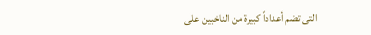التى تضم أعداداً كبيرة من الناخبين على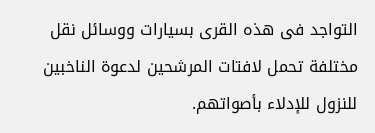التواجد فى هذه القرى بسيارات ووسائل نقل مختلفة تحمل لافتات المرشحين لدعوة الناخبين للنزول للإدلاء بأصواتهم.